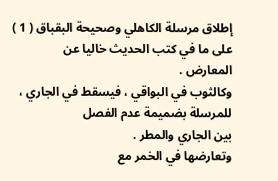إطلاق مرسلة الكاهلي وصحيحة البقباق ( 1 ) على ما في كتب الحديث خاليا عن
المعارض .
وكالثوب في البواقي ، فيسقط في الجاري ، للمرسلة بضميمة عدم الفصل
بين الجاري والمطر .
وتعارضها في الخمر مع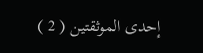إحدى الموثقتين ( 2 )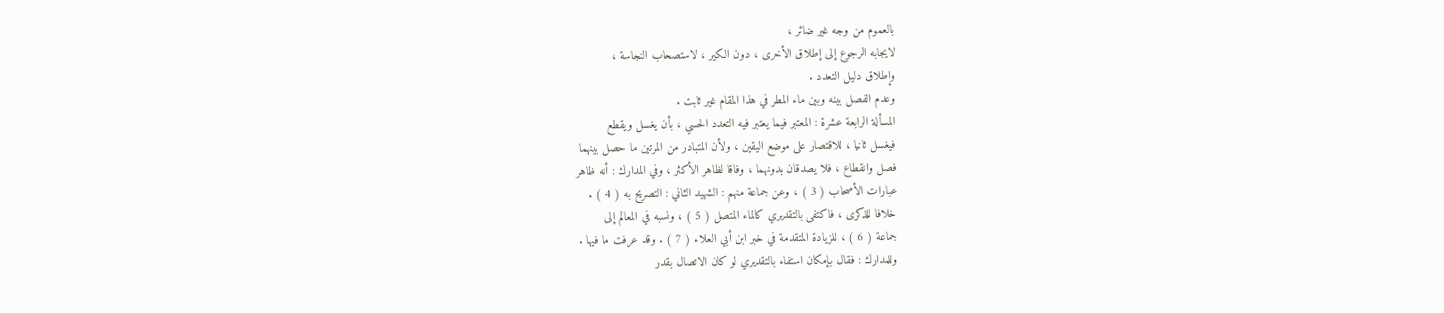بالعموم من وجه غير ضائر ،
لايجابه الرجوع إلى إطلاق الأخرى ، دون الكير ، لاستصحاب النجاسة ،
وإطلاق دليل التعدد .
وعدم الفصل بينه وبين ماء المطر في هذا المقام غير ثابت .
المسألة الرابعة عشرة : المعتبر فيما يعتبر فيه التعدد الحسي ، بأن يغسل ويقطع
فيغسل ثانيا ، للاقتصار على موضع اليقين ، ولأن المتبادر من المرتين ما حصل بينهما
فصل وانقطاع ، فلا يصدقان بدونهما ، وفاقا لظاهر الأكثر ، وفي المدارك : أنه ظاهر
عبارات الأصحاب ( 3 ) ، وعن جماعة منهم : الشهيد الثاني : التصريح به ( 4 ) .
خلافا للذكرى ، فاكتفى بالتقديري كالماء المتصل ( 5 ) ، ونسبه في المعالم إلى
جماعة ( 6 ) ، للزيادة المتقدمة في خبر ابن أبي العلاء ( 7 ) . وقد عرفت ما فيها .
وللمدارك : فقال بإمكان استفاء بالتقديري لو كان الاتصال بقدر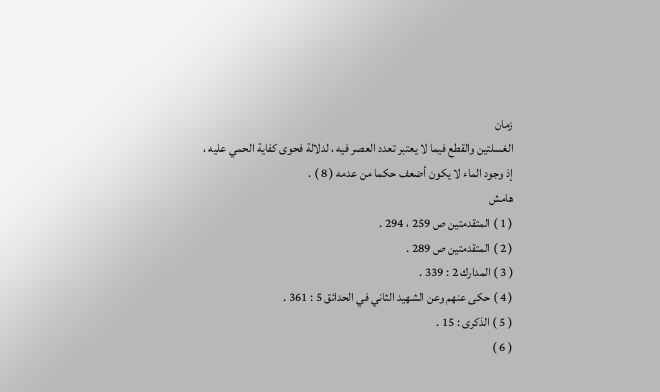زمان
الغسلتين والقطع فيما لا يعتبر تعدد العصر فيه ، لدلالة فحوى كفاية الحمي عليه ،
إذ وجود الماء لا يكون أضعف حكما من عدمه ( 8 ) .
هامش
( 1 ) المتقدمتين ص 259 ، 294 .
( 2 ) المتقدمتين ص 289 .
( 3 ) المدارك 2 : 339 .
( 4 ) حكى عنهم وعن الشهيد الثاني في الحدائق 5 : 361 .
( 5 ) الذكرى : 15 .
( 6 )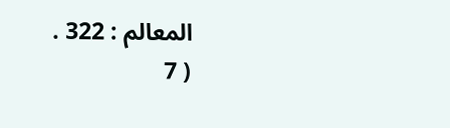المعالم : 322 .
( 7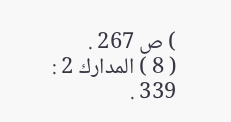) ص 267 .
( 8 ) المدارك 2 : 339 .